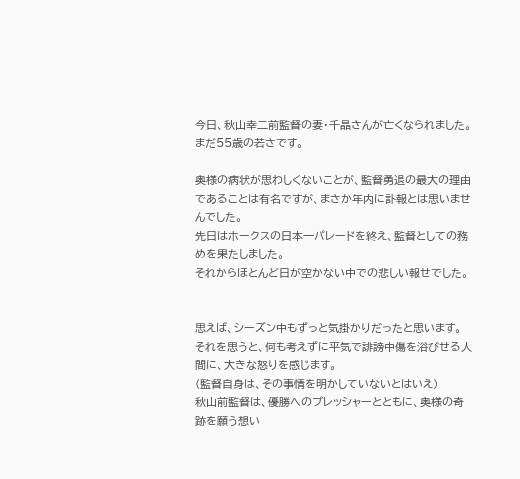今日、秋山幸二前監督の妻・千晶さんが亡くなられました。
まだ55歳の若さです。

奥様の病状が思わしくないことが、監督勇退の最大の理由であることは有名ですが、まさか年内に訃報とは思いませんでした。
先日はホークスの日本一パレードを終え、監督としての務めを果たしました。
それからほとんど日が空かない中での悲しい報せでした。


思えば、シーズン中もずっと気掛かりだったと思います。
それを思うと、何も考えずに平気で誹謗中傷を浴びせる人間に、大きな怒りを感じます。
(監督自身は、その事情を明かしていないとはいえ)
秋山前監督は、優勝へのプレッシャーとともに、奥様の奇跡を願う想い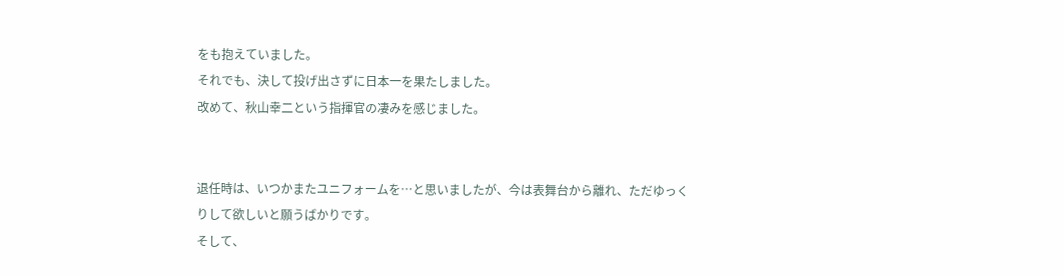をも抱えていました。
それでも、決して投げ出さずに日本一を果たしました。
改めて、秋山幸二という指揮官の凄みを感じました。


退任時は、いつかまたユニフォームを…と思いましたが、今は表舞台から離れ、ただゆっくりして欲しいと願うばかりです。
そして、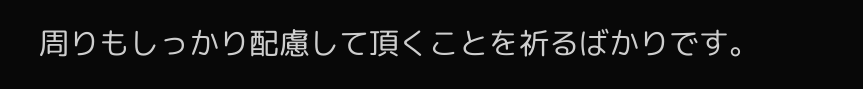周りもしっかり配慮して頂くことを祈るばかりです。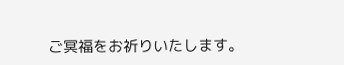ご冥福をお祈りいたします。